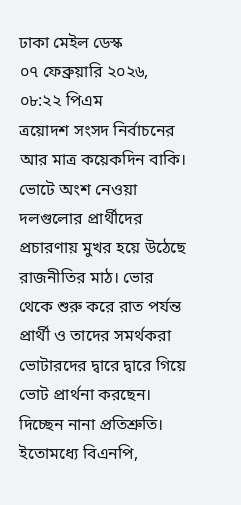ঢাকা মেইল ডেস্ক
০৭ ফেব্রুয়ারি ২০২৬, ০৮:২২ পিএম
ত্রয়োদশ সংসদ নির্বাচনের আর মাত্র কয়েকদিন বাকি। ভোটে অংশ নেওয়া দলগুলোর প্রার্থীদের প্রচারণায় মুখর হয়ে উঠেছে রাজনীতির মাঠ। ভোর থেকে শুরু করে রাত পর্যন্ত প্রার্থী ও তাদের সমর্থকরা ভোটারদের দ্বারে দ্বারে গিয়ে ভোট প্রার্থনা করছেন। দিচ্ছেন নানা প্রতিশ্রুতি।
ইতোমধ্যে বিএনপি,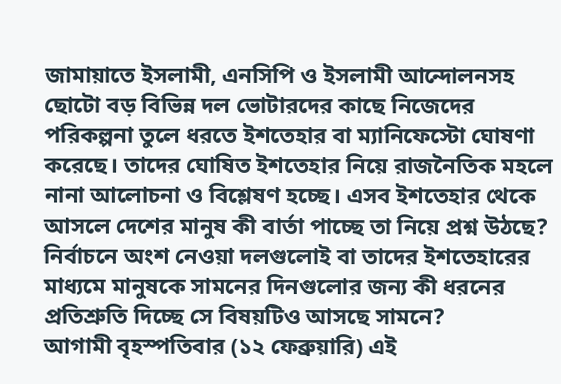জামায়াতে ইসলামী, এনসিপি ও ইসলামী আন্দোলনসহ ছোটো বড় বিভিন্ন দল ভোটারদের কাছে নিজেদের পরিকল্পনা তুলে ধরতে ইশতেহার বা ম্যানিফেস্টো ঘোষণা করেছে। তাদের ঘোষিত ইশতেহার নিয়ে রাজনৈতিক মহলে নানা আলোচনা ও বিশ্লেষণ হচ্ছে। এসব ইশতেহার থেকে আসলে দেশের মানুষ কী বার্তা পাচ্ছে তা নিয়ে প্রশ্ন উঠছে? নির্বাচনে অংশ নেওয়া দলগুলোই বা তাদের ইশতেহারের মাধ্যমে মানুষকে সামনের দিনগুলোর জন্য কী ধরনের প্রতিশ্রুতি দিচ্ছে সে বিষয়টিও আসছে সামনে?
আগামী বৃহস্পতিবার (১২ ফেব্রুয়ারি) এই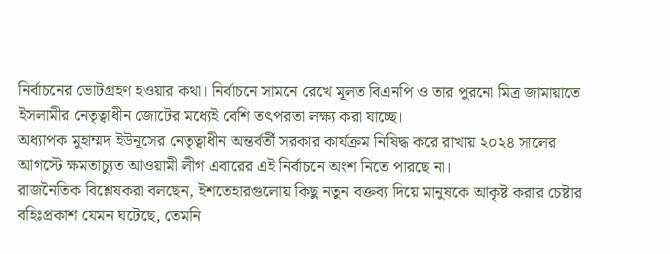নির্বাচনের ভোটগ্রহণ হওয়ার কথা। নির্বাচনে সামনে রেখে মূলত বিএনপি ও তার পুরনো মিত্র জামায়াতে ইসলামীর নেতৃত্বাধীন জোটের মধ্যেই বেশি তৎপরতা লক্ষ্য করা যাচ্ছে।
অধ্যাপক মুহাম্মদ ইউনূসের নেতৃত্বাধীন অন্তর্বর্তী সরকার কার্যক্রম নিষিদ্ধ করে রাখায় ২০২৪ সালের আগস্টে ক্ষমতাচ্যুত আওয়ামী লীগ এবারের এই নির্বাচনে অংশ নিতে পারছে না।
রাজনৈতিক বিশ্লেষকরা বলছেন, ইশতেহারগুলোয় কিছু নতুন বক্তব্য দিয়ে মানুষকে আকৃষ্ট করার চেষ্টার বহিঃপ্রকাশ যেমন ঘটেছে, তেমনি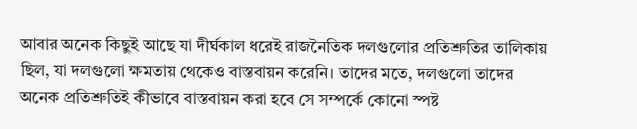আবার অনেক কিছুই আছে যা দীর্ঘকাল ধরেই রাজনৈতিক দলগুলোর প্রতিশ্রুতির তালিকায় ছিল, যা দলগুলো ক্ষমতায় থেকেও বাস্তবায়ন করেনি। তাদের মতে, দলগুলো তাদের অনেক প্রতিশ্রুতিই কীভাবে বাস্তবায়ন করা হবে সে সম্পর্কে কোনো স্পষ্ট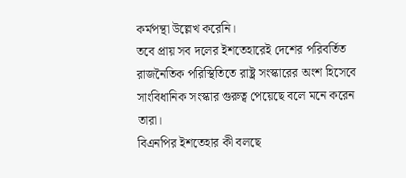কর্মপন্থা উল্লেখ করেনি।
তবে প্রায় সব দলের ইশতেহারেই দেশের পরিবর্তিত রাজনৈতিক পরিস্থিতিতে রাষ্ট্র সংস্কারের অংশ হিসেবে সাংবিধানিক সংস্কার গুরুত্ব পেয়েছে বলে মনে করেন তারা।
বিএনপির ইশতেহার কী বলছে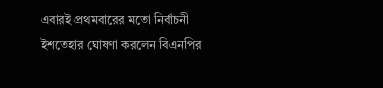এবারই প্রথমবারের মতো নির্বাচনী ইশতেহার ঘোষণা করলেন বিএনপির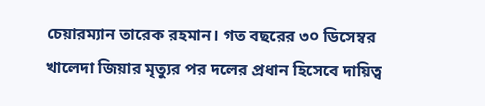চেয়ারম্যান তারেক রহমান। গত বছরের ৩০ ডিসেম্বর খালেদা জিয়ার মৃত্যুর পর দলের প্রধান হিসেবে দায়িত্ব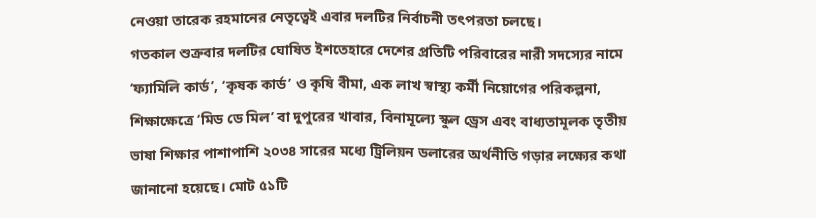নেওয়া তারেক রহমানের নেতৃত্বেই এবার দলটির নির্বাচনী তৎপরতা চলছে।
গতকাল শুক্রবার দলটির ঘোষিত ইশতেহারে দেশের প্রতিটি পরিবারের নারী সদস্যের নামে ‘ফ্যামিলি কার্ড’, ‘কৃষক কার্ড’ ও কৃষি বীমা, এক লাখ স্বাস্থ্য কর্মী নিয়োগের পরিকল্পনা, শিক্ষাক্ষেত্রে ‘মিড ডে মিল’ বা দুপুরের খাবার, বিনামূল্যে স্কুল ড্রেস এবং বাধ্যতামূলক তৃতীয় ভাষা শিক্ষার পাশাপাশি ২০৩৪ সারের মধ্যে ট্রিলিয়ন ডলারের অর্থনীতি গড়ার লক্ষ্যের কথা জানানো হয়েছে। মোট ৫১টি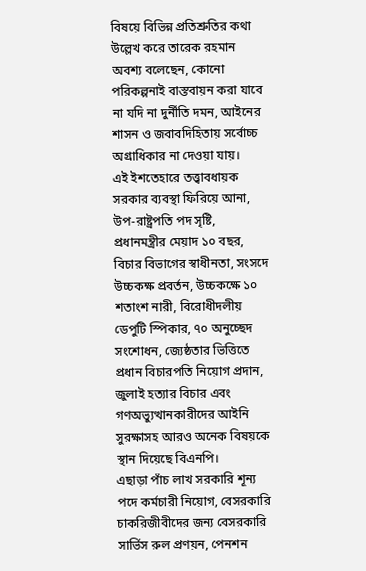বিষয়ে বিভিন্ন প্রতিশ্রুতির কথা উল্লেখ করে তারেক রহমান অবশ্য বলেছেন, কোনো পরিকল্পনাই বাস্তবায়ন করা যাবে না যদি না দুর্নীতি দমন, আইনের শাসন ও জবাবদিহিতায় সর্বোচ্চ অগ্রাধিকার না দেওয়া যায়।
এই ইশতেহারে তত্ত্বাবধায়ক সরকার ব্যবস্থা ফিরিয়ে আনা, উপ-রাষ্ট্রপতি পদ সৃষ্টি, প্রধানমন্ত্রীর মেয়াদ ১০ বছর, বিচার বিভাগের স্বাধীনতা, সংসদে উচ্চকক্ষ প্রবর্তন, উচ্চকক্ষে ১০ শতাংশ নারী, বিরোধীদলীয় ডেপুটি স্পিকার, ৭০ অনুচ্ছেদ সংশোধন, জ্যেষ্ঠতার ভিত্তিতে প্রধান বিচারপতি নিয়োগ প্রদান, জুলাই হত্যার বিচার এবং গণঅভ্যুত্থানকারীদের আইনি সুরক্ষাসহ আরও অনেক বিষয়কে স্থান দিয়েছে বিএনপি।
এছাড়া পাঁচ লাখ সরকারি শূন্য পদে কর্মচারী নিয়োগ, বেসরকারি চাকরিজীবীদের জন্য বেসরকারি সার্ভিস রুল প্রণয়ন, পেনশন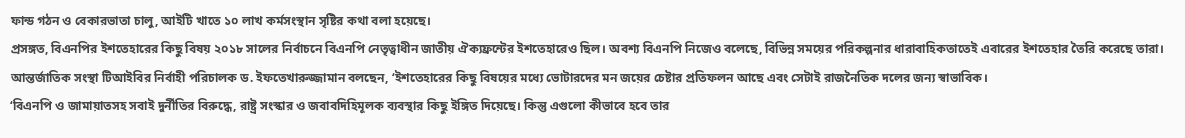ফান্ড গঠন ও বেকারভাতা চালু, আইটি খাতে ১০ লাখ কর্মসংস্থান সৃষ্টির কথা বলা হয়েছে।
প্রসঙ্গত, বিএনপির ইশতেহারের কিছু বিষয় ২০১৮ সালের নির্বাচনে বিএনপি নেতৃত্বাধীন জাতীয় ঐক্যফ্রন্টের ইশতেহারেও ছিল। অবশ্য বিএনপি নিজেও বলেছে, বিভিন্ন সময়ের পরিকল্পনার ধারাবাহিকতাতেই এবারের ইশতেহার তৈরি করেছে তারা।
আন্তর্জাতিক সংস্থা টিআইবির নির্বাহী পরিচালক ড. ইফতেখারুজ্জামান বলছেন, ‘ইশতেহারের কিছু বিষয়ের মধ্যে ভোটারদের মন জয়ের চেষ্টার প্রতিফলন আছে এবং সেটাই রাজনৈতিক দলের জন্য স্বাভাবিক।
‘বিএনপি ও জামায়াতসহ সবাই দুর্নীতির বিরুদ্ধে, রাষ্ট্র সংস্কার ও জবাবদিহিমূলক ব্যবস্থার কিছু ইঙ্গিত দিয়েছে। কিন্তু এগুলো কীভাবে হবে তার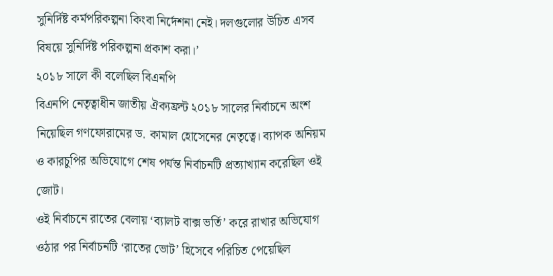সুনির্দিষ্ট কর্মপরিকল্পনা কিংবা নির্দেশনা নেই। দলগুলোর উচিত এসব বিষয়ে সুনির্দিষ্ট পরিকল্পনা প্রকাশ করা।’
২০১৮ সালে কী বলেছিল বিএনপি
বিএনপি নেতৃত্বাধীন জাতীয় ঐক্যফ্রন্ট ২০১৮ সালের নির্বাচনে অংশ নিয়েছিল গণফোরামের ড. কামাল হোসেনের নেতৃত্বে। ব্যাপক অনিয়ম ও কারচুপির অভিযোগে শেষ পর্যন্ত নির্বাচনটি প্রত্যাখ্যান করেছিল ওই জোট।
ওই নির্বাচনে রাতের বেলায় ‘ব্যালট বাক্স ভর্তি’ করে রাখার অভিযোগ ওঠার পর নির্বাচনটি ‘রাতের ভোট’ হিসেবে পরিচিত পেয়েছিল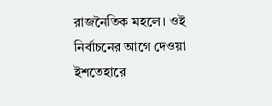রাজনৈতিক মহলে। ওই নির্বাচনের আগে দেওয়া ইশতেহারে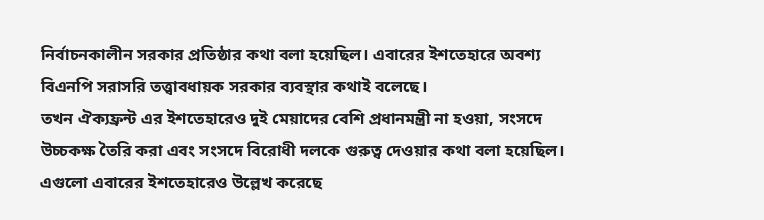নির্বাচনকালীন সরকার প্রতিষ্ঠার কথা বলা হয়েছিল। এবারের ইশতেহারে অবশ্য বিএনপি সরাসরি তত্ত্বাবধায়ক সরকার ব্যবস্থার কথাই বলেছে।
তখন ঐক্যফ্রন্ট এর ইশতেহারেও দুই মেয়াদের বেশি প্রধানমন্ত্রী না হওয়া, সংসদে উচ্চকক্ষ তৈরি করা এবং সংসদে বিরোধী দলকে গুরুত্ব দেওয়ার কথা বলা হয়েছিল। এগুলো এবারের ইশতেহারেও উল্লেখ করেছে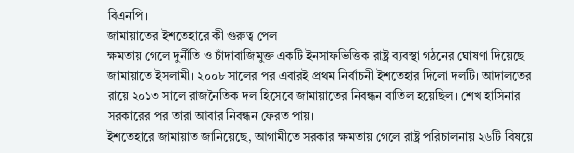বিএনপি।
জামায়াতের ইশতেহারে কী গুরুত্ব পেল
ক্ষমতায় গেলে দুর্নীতি ও চাঁদাবাজিমুক্ত একটি ইনসাফভিত্তিক রাষ্ট্র ব্যবস্থা গঠনের ঘোষণা দিয়েছে জামায়াতে ইসলামী। ২০০৮ সালের পর এবারই প্রথম নির্বাচনী ইশতেহার দিলো দলটি। আদালতের রায়ে ২০১৩ সালে রাজনৈতিক দল হিসেবে জামায়াতের নিবন্ধন বাতিল হয়েছিল। শেখ হাসিনার সরকারের পর তারা আবার নিবন্ধন ফেরত পায়।
ইশতেহারে জামায়াত জানিয়েছে, আগামীতে সরকার ক্ষমতায় গেলে রাষ্ট্র পরিচালনায় ২৬টি বিষয়ে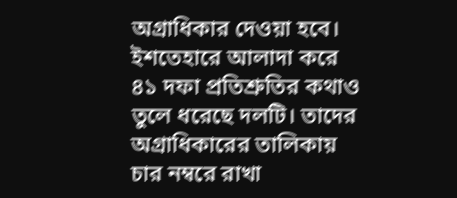অগ্রাধিকার দেওয়া হবে। ইশতেহারে আলাদা করে ৪১ দফা প্রতিশ্রুতির কথাও তুলে ধরেছে দলটি। তাদের অগ্রাধিকারের তালিকায় চার নম্বরে রাখা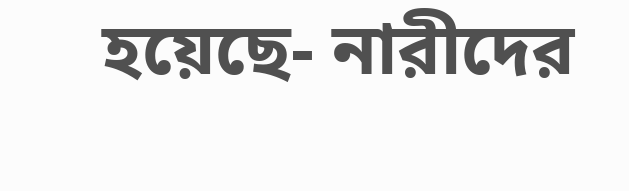হয়েছে- নারীদের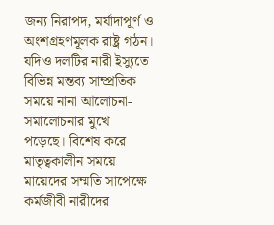জন্য নিরাপদ, মর্যাদাপূর্ণ ও অংশগ্রহণমূলক রাষ্ট্র গঠন।
যদিও দলটির নারী ইস্যুতে বিভিন্ন মন্তব্য সাম্প্রতিক সময়ে নানা আলোচনা- সমালোচনার মুখে পড়েছে। বিশেষ করে মাতৃত্বকালীন সময়ে মায়েদের সম্মতি সাপেক্ষে কর্মজীবী নারীদের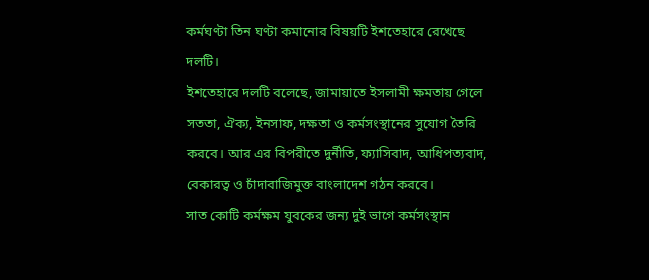কর্মঘণ্টা তিন ঘণ্টা কমানোর বিষয়টি ইশতেহারে রেখেছে দলটি।
ইশতেহারে দলটি বলেছে, জামায়াতে ইসলামী ক্ষমতায় গেলে সততা, ঐক্য, ইনসাফ, দক্ষতা ও কর্মসংস্থানের সুযোগ তৈরি করবে। আর এর বিপরীতে দুর্নীতি, ফ্যাসিবাদ, আধিপত্যবাদ, বেকারত্ব ও চাঁদাবাজিমুক্ত বাংলাদেশ গঠন করবে।
সাত কোটি কর্মক্ষম যুবকের জন্য দুই ভাগে কর্মসংস্থান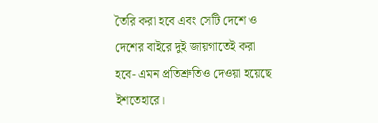তৈরি করা হবে এবং সেটি দেশে ও দেশের বাইরে দুই জায়গাতেই করা হবে- এমন প্রতিশ্রুতিও দেওয়া হয়েছে ইশতেহারে।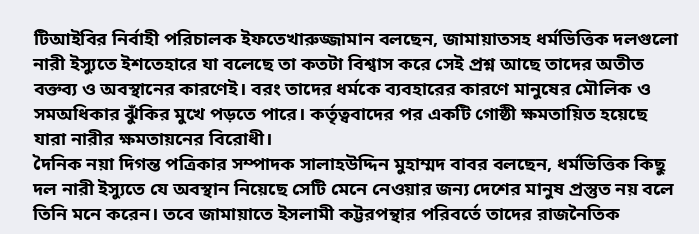টিআইবির নির্বাহী পরিচালক ইফতেখারুজ্জামান বলছেন, জামায়াতসহ ধর্মভিত্তিক দলগুলো নারী ইস্যুতে ইশতেহারে যা বলেছে তা কতটা বিশ্বাস করে সেই প্রশ্ন আছে তাদের অতীত বক্তব্য ও অবস্থানের কারণেই। বরং তাদের ধর্মকে ব্যবহারের কারণে মানুষের মৌলিক ও সমঅধিকার ঝুঁকির মুখে পড়তে পারে। কর্তৃত্ববাদের পর একটি গোষ্ঠী ক্ষমতায়িত হয়েছে যারা নারীর ক্ষমতায়নের বিরোধী।
দৈনিক নয়া দিগন্ত পত্রিকার সম্পাদক সালাহউদ্দিন মুহাম্মদ বাবর বলছেন, ধর্মভিত্তিক কিছু দল নারী ইস্যুতে যে অবস্থান নিয়েছে সেটি মেনে নেওয়ার জন্য দেশের মানুষ প্রস্তুত নয় বলে তিনি মনে করেন। তবে জামায়াতে ইসলামী কট্টরপন্থার পরিবর্তে তাদের রাজনৈতিক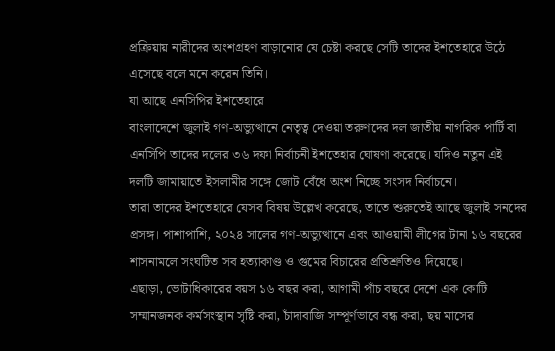প্রক্রিয়ায় নারীদের অংশগ্রহণ বাড়ানোর যে চেষ্টা করছে সেটি তাদের ইশতেহারে উঠে এসেছে বলে মনে করেন তিনি।
যা আছে এনসিপির ইশতেহারে
বাংলাদেশে জুলাই গণ-অভ্যুত্থানে নেতৃত্ব দেওয়া তরুণদের দল জাতীয় নাগরিক পার্টি বা এনসিপি তাদের দলের ৩৬ দফা নির্বাচনী ইশতেহার ঘোষণা করেছে। যদিও নতুন এই দলটি জামায়াতে ইসলামীর সঙ্গে জোট বেঁধে অংশ নিচ্ছে সংসদ নির্বাচনে।
তারা তাদের ইশতেহারে যেসব বিষয় উল্লেখ করেছে, তাতে শুরুতেই আছে জুলাই সনদের প্রসঙ্গ। পাশাপাশি, ২০২৪ সালের গণ-অভ্যুত্থানে এবং আওয়ামী লীগের টানা ১৬ বছরের শাসনামলে সংঘটিত সব হত্যাকাণ্ড ও গুমের বিচারের প্রতিশ্রুতিও দিয়েছে।
এছাড়া, ভোটাধিকারের বয়স ১৬ বছর করা, আগামী পাঁচ বছরে দেশে এক কোটি সম্মানজনক কর্মসংস্থান সৃষ্টি করা, চাঁদাবাজি সম্পূর্ণভাবে বন্ধ করা, ছয় মাসের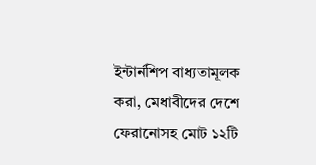ইন্টার্নশিপ বাধ্যতামূলক করা, মেধাবীদের দেশে ফেরানোসহ মোট ১২টি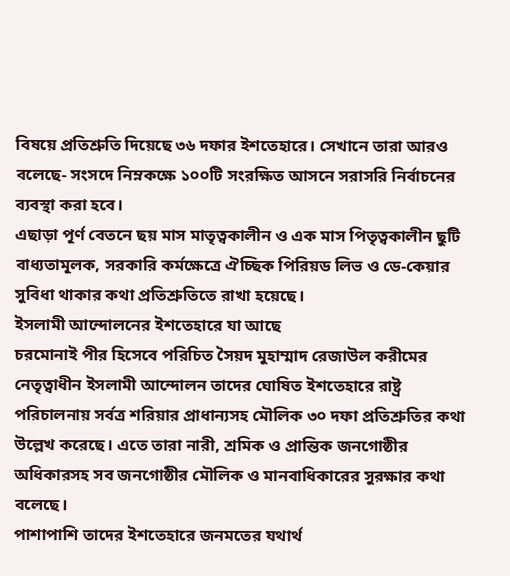বিষয়ে প্রতিশ্রুতি দিয়েছে ৩৬ দফার ইশতেহারে। সেখানে তারা আরও বলেছে- সংসদে নিম্নকক্ষে ১০০টি সংরক্ষিত আসনে সরাসরি নির্বাচনের ব্যবস্থা করা হবে।
এছাড়া পূর্ণ বেতনে ছয় মাস মাতৃত্বকালীন ও এক মাস পিতৃত্বকালীন ছুটি বাধ্যতামূলক, সরকারি কর্মক্ষেত্রে ঐচ্ছিক পিরিয়ড লিভ ও ডে-কেয়ার সুবিধা থাকার কথা প্রতিশ্রুতিতে রাখা হয়েছে।
ইসলামী আন্দোলনের ইশতেহারে যা আছে
চরমোনাই পীর হিসেবে পরিচিত সৈয়দ মুহাম্মাদ রেজাউল করীমের নেতৃত্বাধীন ইসলামী আন্দোলন তাদের ঘোষিত ইশতেহারে রাষ্ট্র পরিচালনায় সর্বত্র শরিয়ার প্রাধান্যসহ মৌলিক ৩০ দফা প্রতিশ্রুতির কথা উল্লেখ করেছে। এতে তারা নারী, শ্রমিক ও প্রান্তিক জনগোষ্ঠীর অধিকারসহ সব জনগোষ্ঠীর মৌলিক ও মানবাধিকারের সুরক্ষার কথা বলেছে।
পাশাপাশি তাদের ইশতেহারে জনমতের যথার্থ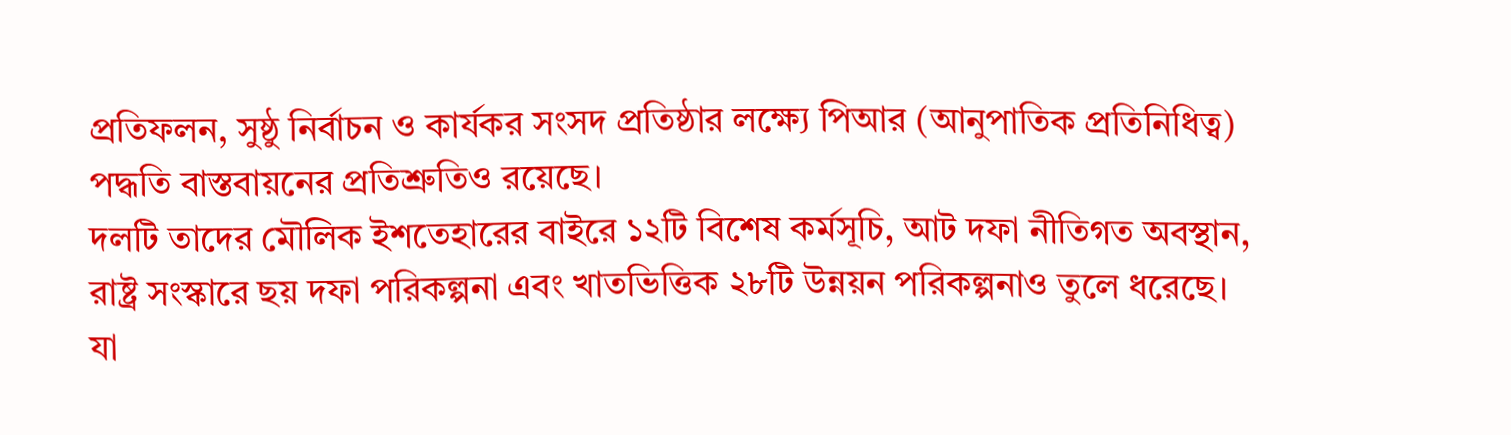প্রতিফলন, সুষ্ঠু নির্বাচন ও কার্যকর সংসদ প্রতিষ্ঠার লক্ষ্যে পিআর (আনুপাতিক প্রতিনিধিত্ব) পদ্ধতি বাস্তবায়নের প্রতিশ্রুতিও রয়েছে।
দলটি তাদের মৌলিক ইশতেহারের বাইরে ১২টি বিশেষ কর্মসূচি, আট দফা নীতিগত অবস্থান, রাষ্ট্র সংস্কারে ছয় দফা পরিকল্পনা এবং খাতভিত্তিক ২৮টি উন্নয়ন পরিকল্পনাও তুলে ধরেছে।
যা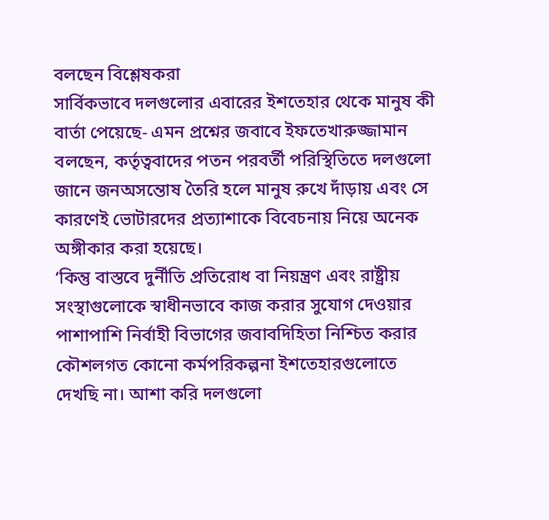বলছেন বিশ্লেষকরা
সার্বিকভাবে দলগুলোর এবারের ইশতেহার থেকে মানুষ কী বার্তা পেয়েছে- এমন প্রশ্নের জবাবে ইফতেখারুজ্জামান বলছেন, কর্তৃত্ববাদের পতন পরবর্তী পরিস্থিতিতে দলগুলো জানে জনঅসন্তোষ তৈরি হলে মানুষ রুখে দাঁড়ায় এবং সে কারণেই ভোটারদের প্রত্যাশাকে বিবেচনায় নিয়ে অনেক অঙ্গীকার করা হয়েছে।
‘কিন্তু বাস্তবে দুর্নীতি প্রতিরোধ বা নিয়ন্ত্রণ এবং রাষ্ট্রীয় সংস্থাগুলোকে স্বাধীনভাবে কাজ করার সুযোগ দেওয়ার পাশাপাশি নির্বাহী বিভাগের জবাবদিহিতা নিশ্চিত করার কৌশলগত কোনো কর্মপরিকল্পনা ইশতেহারগুলোতে দেখছি না। আশা করি দলগুলো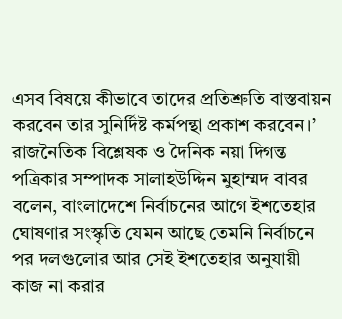এসব বিষয়ে কীভাবে তাদের প্রতিশ্রুতি বাস্তবায়ন করবেন তার সুনির্দিষ্ট কর্মপন্থা প্রকাশ করবেন।’
রাজনৈতিক বিশ্লেষক ও দৈনিক নয়া দিগন্ত পত্রিকার সম্পাদক সালাহউদ্দিন মুহাম্মদ বাবর বলেন, বাংলাদেশে নির্বাচনের আগে ইশতেহার ঘোষণার সংস্কৃতি যেমন আছে তেমনি নির্বাচনে পর দলগুলোর আর সেই ইশতেহার অনুযায়ী কাজ না করার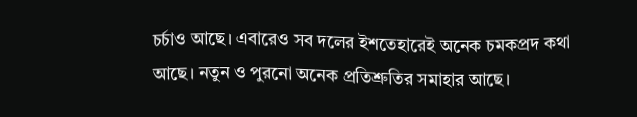চর্চাও আছে। এবারেও সব দলের ইশতেহারেই অনেক চমকপ্রদ কথা আছে। নতুন ও পুরনো অনেক প্রতিশ্রুতির সমাহার আছে।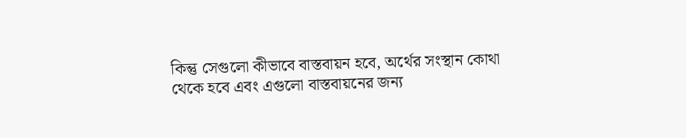কিন্তু সেগুলো কীভাবে বাস্তবায়ন হবে, অর্থের সংস্থান কোথা থেকে হবে এবং এগুলো বাস্তবায়নের জন্য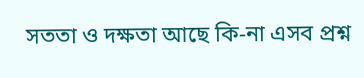সততা ও দক্ষতা আছে কি-না এসব প্রশ্ন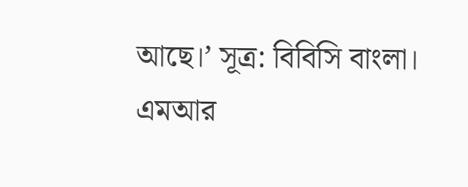আছে।’ সূত্র: বিবিসি বাংলা।
এমআর